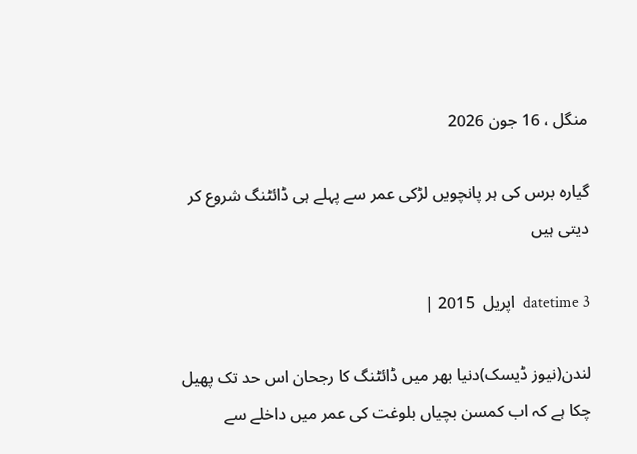منگل ، 16 جون 2026

گیارہ برس کی ہر پانچویں لڑکی عمر سے پہلے ہی ڈائٹنگ شروع کر دیتی ہیں

datetime 3  اپریل  2015 |

لندن(نیوز ڈیسک)دنیا بھر میں ڈائٹنگ کا رجحان اس حد تک پھیل چکا ہے کہ اب کمسن بچیاں بلوغت کی عمر میں داخلے سے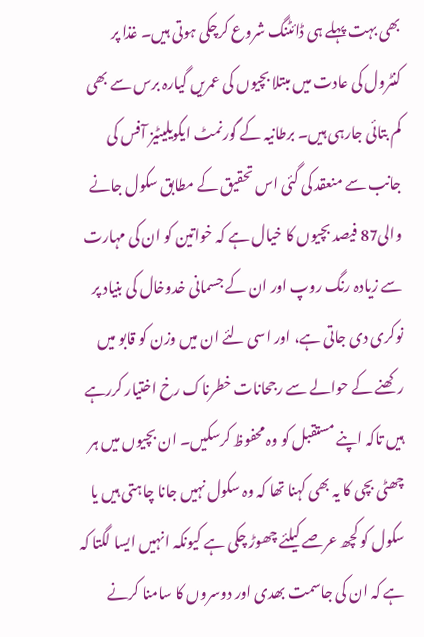بھی بہت پہلے ہی ڈائٹنگ شروع کرچکی ہوتی ہیں۔ غذا پر کنٹرول کی عادت میں مبتلا بچیوں کی عمریں گیارہ برس سے بھی کم بتائی جارہی ہیں۔ برطانیہ کے گورنمٹ ایکویلیٹیز آفس کی جانب سے منعقد کی گئی اس تحقیق کے مطابق سکول جانے والی87 فیصد بچیوں کا خیال ہے کہ خواتین کو ان کی مہارت سے زیادہ رنگ روپ اور ان کے جسمانی خدوخال کی بنیاد پر نوکری دی جاتی ہے، اور اسی لئے ان میں وزن کو قابو میں رکھنے کے حوالے سے رجحانات خطرناک رخ اختیار کررہے ہیں تاکہ اپنے مستقبل کو وہ محفوظ کرسکیں۔ ان بچیوں میں ہر چھٹی بچی کا یہ بھی کہنا تھا کہ وہ سکول نہیں جانا چاہتی ہیں یا سکول کو کچھ عرصے کیلئے چھوڑ چکی ہے کیونکہ انہیں ایسا لگتا کہ ہے کہ ان کی جاسمت بھدی اور دوسروں کا سامنا کرنے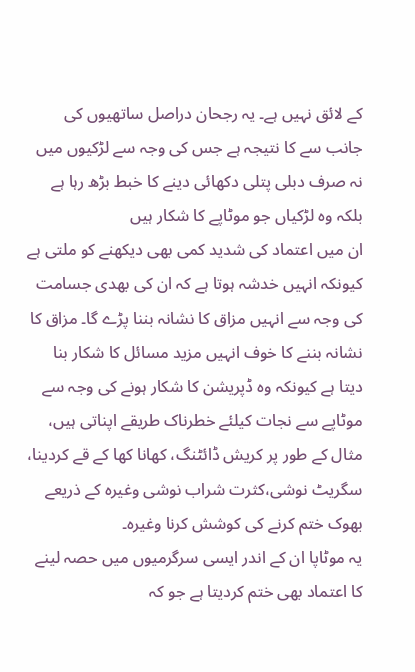کے لائق نہیں ہے۔ یہ رجحان دراصل ساتھیوں کی جانب سے کا نتیجہ ہے جس کی وجہ سے لڑکیوں میں نہ صرف دبلی پتلی دکھائی دینے کا خبط بڑھ رہا ہے بلکہ وہ لڑکیاں جو موٹاپے کا شکار ہیں
ان میں اعتماد کی شدید کمی بھی دیکھنے کو ملتی ہے کیونکہ انہیں خدشہ ہوتا ہے کہ ان کی بھدی جسامت کی وجہ سے انہیں مزاق کا نشانہ بننا پڑے گا۔ مزاق کا نشانہ بننے کا خوف انہیں مزید مسائل کا شکار بنا دیتا ہے کیونکہ وہ ڈپریشن کا شکار ہونے کی وجہ سے موٹاپے سے نجات کیلئے خطرناک طریقے اپناتی ہیں، مثال کے طور پر کریش ڈائٹنگ، کھانا کھا کے قے کردینا، سگریٹ نوشی،کثرت شراب نوشی وغیرہ کے ذریعے بھوک ختم کرنے کی کوشش کرنا وغیرہ۔
یہ موٹاپا ان کے اندر ایسی سرگرمیوں میں حصہ لینے کا اعتماد بھی ختم کردیتا ہے جو کہ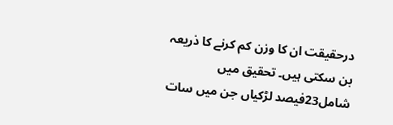درحقیقت ان کا وزن کم کرنے کا ذریعہ بن سکتی ہیں۔ تحقیق میں شامل23فیصد لڑکیاں جن میں سات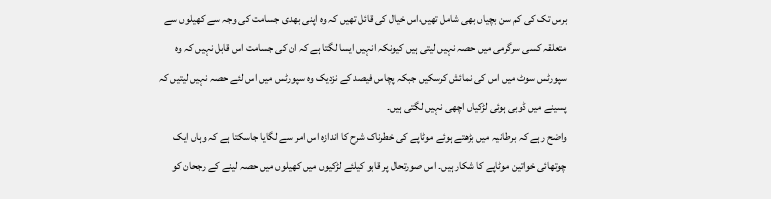برس تک کی کم سن بچیاں بھی شامل تھیں،اس خیال کی قائل تھیں کہ وہ اپنی بھدی جسامت کی وجہ سے کھیلوں سے متعلقہ کسی سرگرمی میں حصہ نہیں لیتی ہیں کیونکہ انہیں ایسا لگتا ہے کہ ان کی جسامت اس قابل نہیں کہ وہ سپورٹس سوٹ میں اس کی نمائش کرسکیں جبکہ پچاس فیصد کے نزدیک وہ سپورٹس میں اس لئے حصہ نہیں لیتیں کہ پسینے میں ڈوبی ہوئی لڑکیاں اچھی نہیں لگتی ہیں۔
واضح رہے کہ برطانیہ میں بڑھتے ہوئے موٹاپے کی خطرناک شرح کا اندازہ اس امر سے لگایا جاسکتا ہے کہ وہاں ایک چوتھائی خواتین موٹاپے کا شکار ہیں۔ اس صورتحال پر قابو کیلئے لڑکیوں میں کھیلوں میں حصہ لینے کے رجحان کو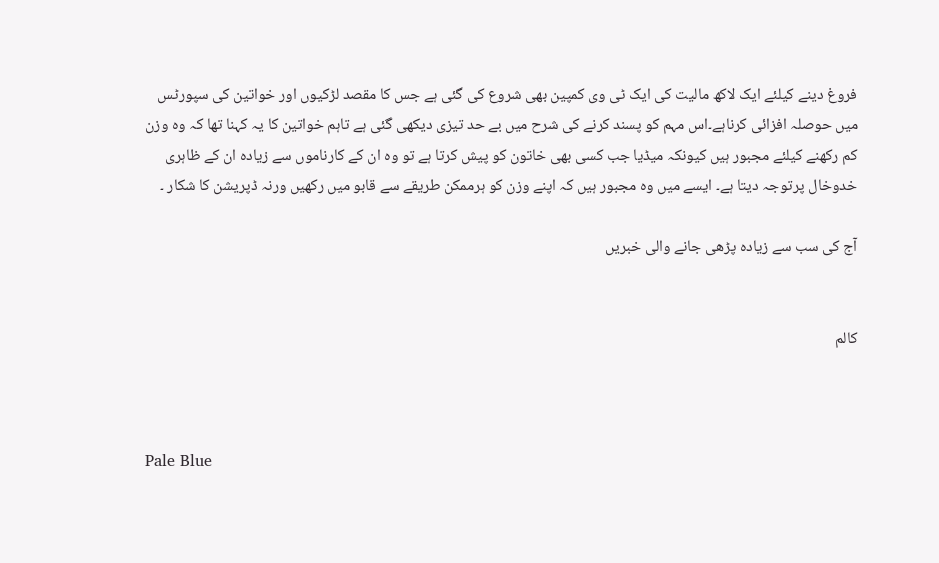فروغ دینے کیلئے ایک لاکھ مالیت کی ایک ٹی وی کمپین بھی شروع کی گئی ہے جس کا مقصد لڑکیوں اور خواتین کی سپورٹس میں حوصلہ افزائی کرناہے۔اس مہم کو پسند کرنے کی شرح میں بے حد تیزی دیکھی گئی ہے تاہم خواتین کا یہ کہنا تھا کہ وہ وزن کم رکھنے کیلئے مجبور ہیں کیونکہ میڈیا جب کسی بھی خاتون کو پیش کرتا ہے تو وہ ان کے کارناموں سے زیادہ ان کے ظاہری خدوخال پرتوجہ دیتا ہے۔ ایسے میں وہ مجبور ہیں کہ اپنے وزن کو ہرممکن طریقے سے قابو میں رکھیں ورنہ ڈپریشن کا شکار ۔

آج کی سب سے زیادہ پڑھی جانے والی خبریں


کالم



Pale Blue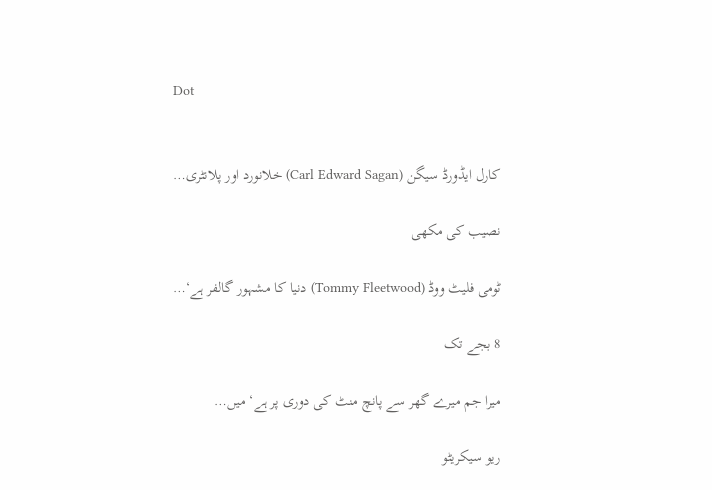Dot


کارل ایڈورڈ سیگن (Carl Edward Sagan) خلانورد اور پلانٹری…

نصیب کی مکھی

ٹومی فلیٹ ووڈ (Tommy Fleetwood) دنیا کا مشہور گالفر ہے‘…

8 بجے تک

میرا جم میرے گھر سے پانچ منٹ کی دوری پر ہے‘ میں…

ریو سیکریٹو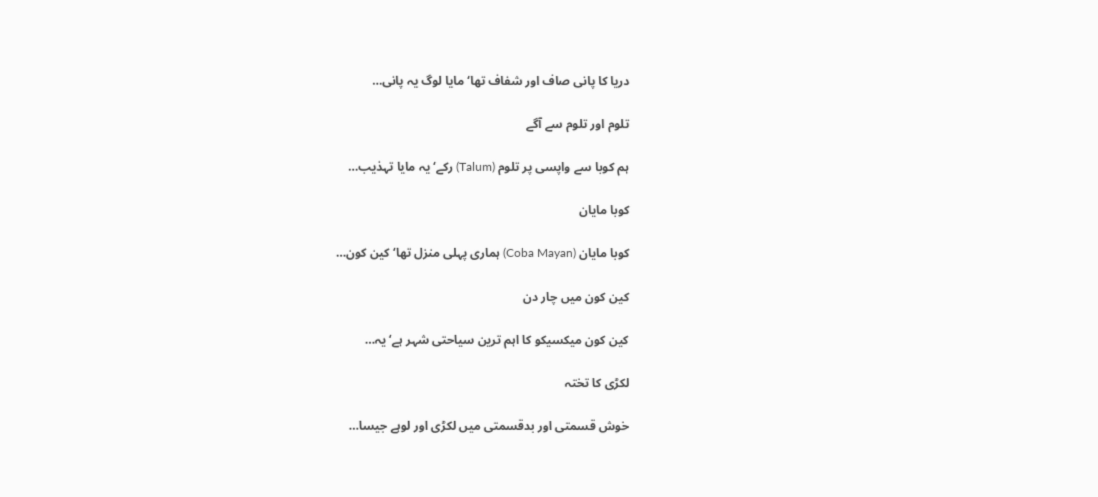دریا کا پانی صاف اور شفاف تھا‘ مایا لوگ یہ پانی…

تلوم اور تلوم سے آگے

ہم کوبا سے واپسی پر تلوم (Talum) رکے‘ یہ مایا تہذیب…

کوبا مایان

کوبا مایان (Coba Mayan) ہماری پہلی منزل تھا‘ کین کون…

کین کون میں چار دن

کین کون میکسیکو کا اہم ترین سیاحتی شہر ہے‘ یہ…

لکڑی کا تختہ

خوش قسمتی اور بدقسمتی میں لکڑی اور لوہے جیسا…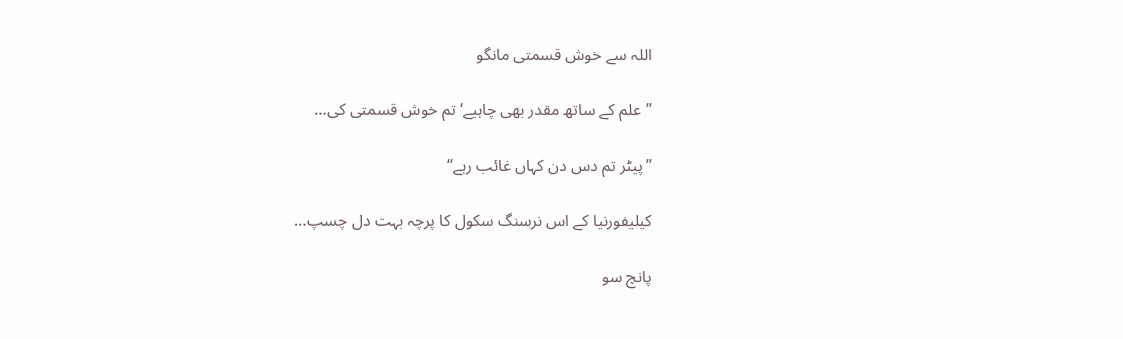اللہ سے خوش قسمتی مانگو

’’علم کے ساتھ مقدر بھی چاہیے‘ تم خوش قسمتی کی…

’’پیٹر تم دس دن کہاں غائب رہے‘‘

کیلیفورنیا کے اس نرسنگ سکول کا پرچہ بہت دل چسپ…

پانچ سو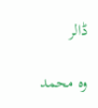ڈالر

وہ محمد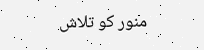منور کو تلاش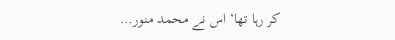کر رہا تھا‘ اس نے محمد منور…